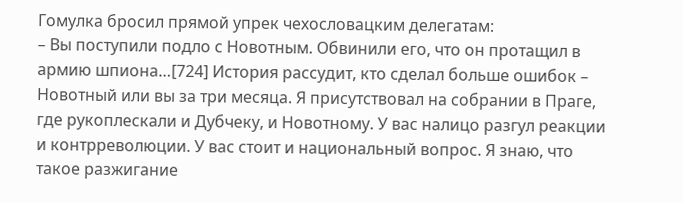Гомулка бросил прямой упрек чехословацким делегатам:
– Вы поступили подло с Новотным. Обвинили его, что он протащил в армию шпиона…[724] История рассудит, кто сделал больше ошибок – Новотный или вы за три месяца. Я присутствовал на собрании в Праге, где рукоплескали и Дубчеку, и Новотному. У вас налицо разгул реакции и контрреволюции. У вас стоит и национальный вопрос. Я знаю, что такое разжигание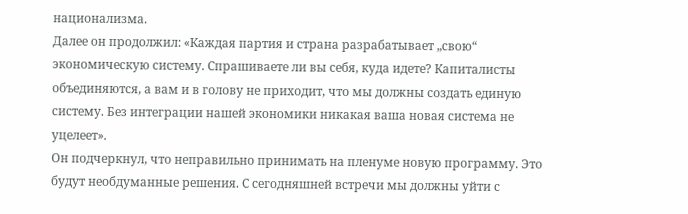национализма.
Далее он продолжил: «Каждая партия и страна разрабатывает „свою“ экономическую систему. Спрашиваете ли вы себя, куда идете? Капиталисты объединяются, а вам и в голову не приходит, что мы должны создать единую систему. Без интеграции нашей экономики никакая ваша новая система не уцелеет».
Он подчеркнул, что неправильно принимать на пленуме новую программу. Это будут необдуманные решения. С сегодняшней встречи мы должны уйти с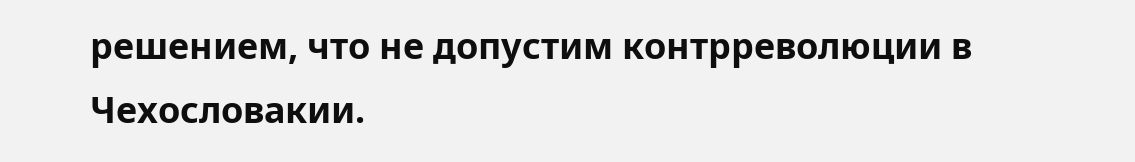решением, что не допустим контрреволюции в Чехословакии.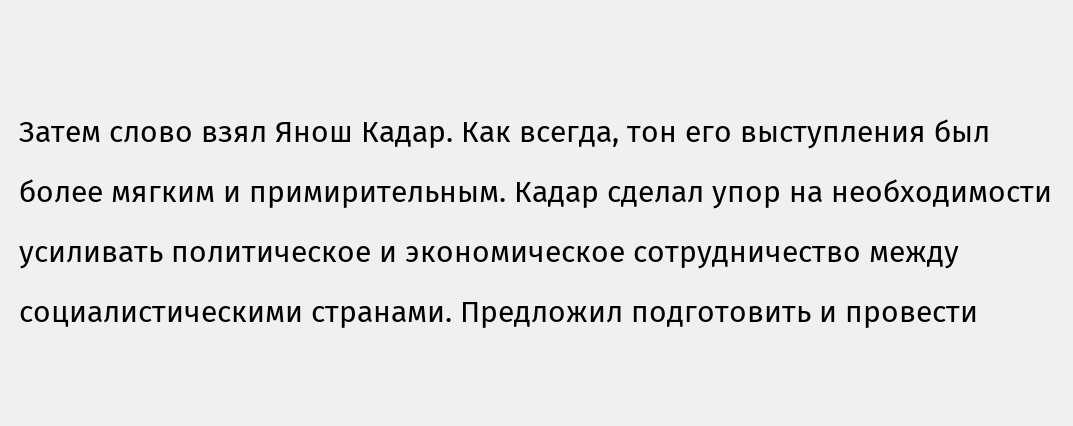Затем слово взял Янош Кадар. Как всегда, тон его выступления был более мягким и примирительным. Кадар сделал упор на необходимости усиливать политическое и экономическое сотрудничество между социалистическими странами. Предложил подготовить и провести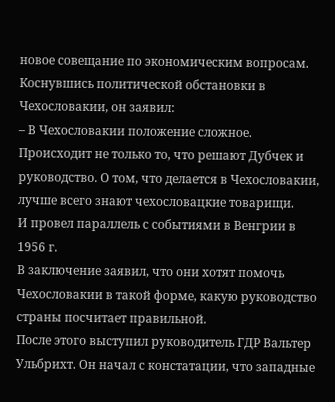новое совещание по экономическим вопросам. Коснувшись политической обстановки в Чехословакии, он заявил:
– В Чехословакии положение сложное. Происходит не только то, что решают Дубчек и руководство. О том, что делается в Чехословакии, лучше всего знают чехословацкие товарищи.
И провел параллель с событиями в Венгрии в 1956 г.
В заключение заявил, что они хотят помочь Чехословакии в такой форме, какую руководство страны посчитает правильной.
После этого выступил руководитель ГДР Вальтер Ульбрихт. Он начал с констатации, что западные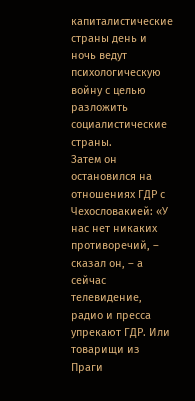капиталистические страны день и ночь ведут психологическую войну с целью разложить социалистические страны.
Затем он остановился на отношениях ГДР с Чехословакией: «У нас нет никаких противоречий, – сказал он, – а сейчас телевидение, радио и пресса упрекают ГДР. Или товарищи из Праги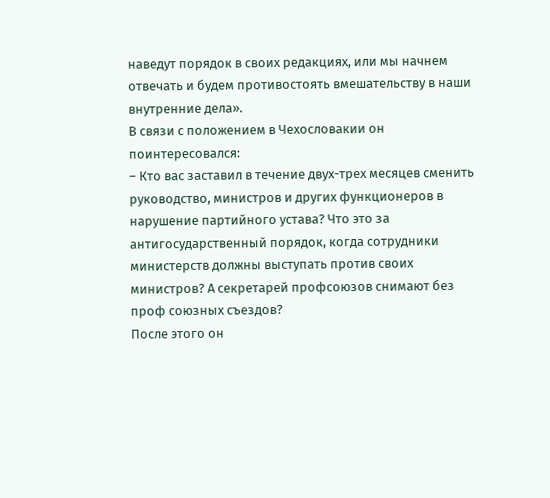наведут порядок в своих редакциях, или мы начнем отвечать и будем противостоять вмешательству в наши внутренние дела».
В связи с положением в Чехословакии он поинтересовался:
– Кто вас заставил в течение двух-трех месяцев сменить руководство, министров и других функционеров в нарушение партийного устава? Что это за антигосударственный порядок, когда сотрудники министерств должны выступать против своих министров? А секретарей профсоюзов снимают без проф союзных съездов?
После этого он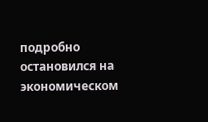подробно остановился на экономическом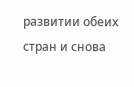развитии обеих стран и снова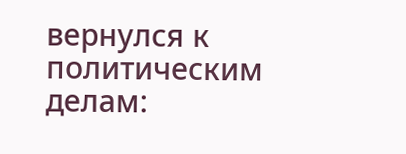вернулся к политическим делам: